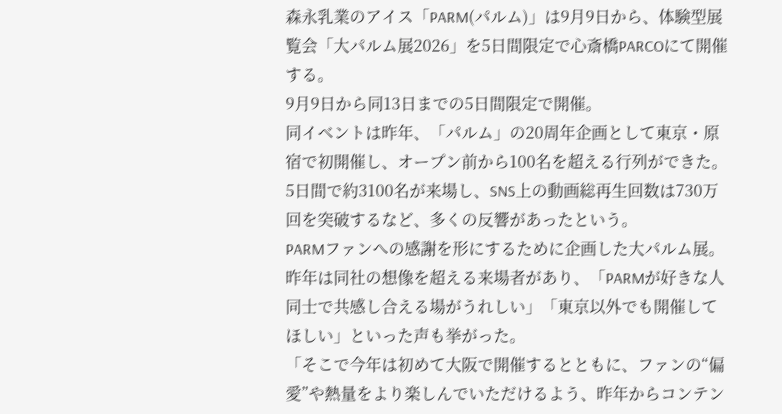森永乳業のアイス「PARM(パルム)」は9月9日から、体験型展覧会「大パルム展2026」を5日間限定で心斎橋PARCOにて開催する。
9月9日から同13日までの5日間限定で開催。
同イベントは昨年、「パルム」の20周年企画として東京・原宿で初開催し、オープン前から100名を超える行列ができた。5日間で約3100名が来場し、SNS上の動画総再生回数は730万回を突破するなど、多くの反響があったという。
PARMファンへの感謝を形にするために企画した大パルム展。昨年は同社の想像を超える来場者があり、「PARMが好きな人同士で共感し合える場がうれしい」「東京以外でも開催してほしい」といった声も挙がった。
「そこで今年は初めて大阪で開催するとともに、ファンの“偏愛”や熱量をより楽しんでいただけるよう、昨年からコンテン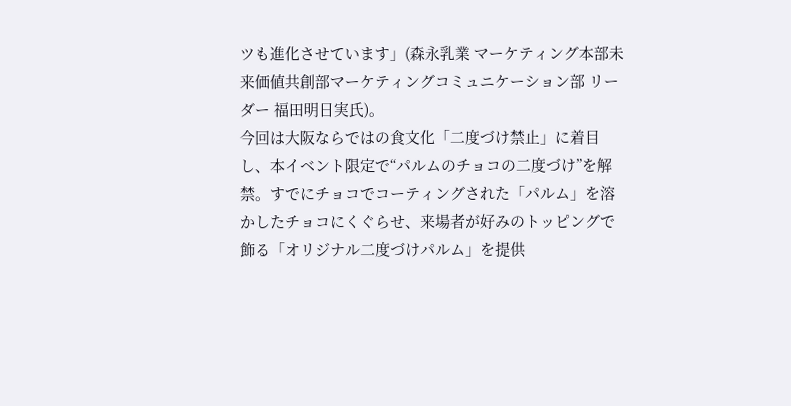ツも進化させています」(森永乳業 マーケティング本部未来価値共創部マーケティングコミュニケーション部 リーダー 福田明日実氏)。
今回は大阪ならではの食文化「二度づけ禁止」に着目し、本イベント限定で“パルムのチョコの二度づけ”を解禁。すでにチョコでコーティングされた「パルム」を溶かしたチョコにくぐらせ、来場者が好みのトッピングで飾る「オリジナル二度づけパルム」を提供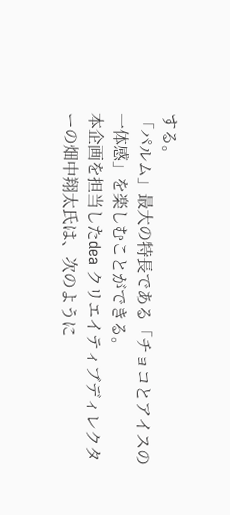する。
「パルム」最大の特長である「チョコとアイスの一体感」を楽しむことができる。
本企画を担当したdea クリエイティブディレクターの畑中翔太氏は、次のように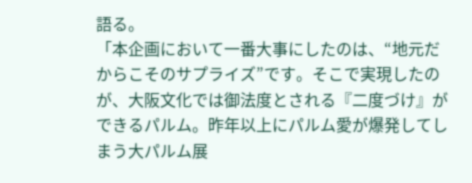語る。
「本企画において一番大事にしたのは、“地元だからこそのサプライズ”です。そこで実現したのが、大阪文化では御法度とされる『二度づけ』ができるパルム。昨年以上にパルム愛が爆発してしまう大パルム展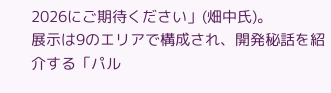2026にご期待ください」(畑中氏)。
展示は9のエリアで構成され、開発秘話を紹介する「パル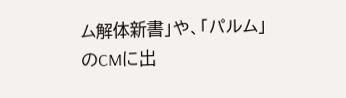ム解体新書」や、「パルム」のCMに出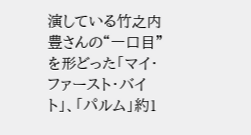演している竹之内豊さんの“一口目”を形どった「マイ・ファースト・バイト」、「パルム」約1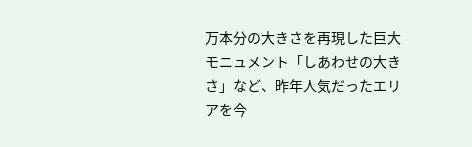万本分の大きさを再現した巨大モニュメント「しあわせの大きさ」など、昨年人気だったエリアを今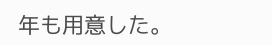年も用意した。